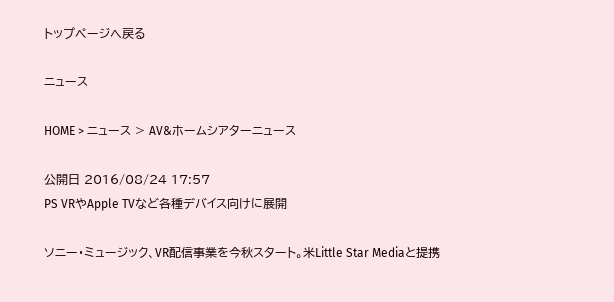トップページへ戻る

ニュース

HOME > ニュース > AV&ホームシアターニュース

公開日 2016/08/24 17:57
PS VRやApple TVなど各種デバイス向けに展開

ソニー・ミュージック、VR配信事業を今秋スタート。米Little Star Mediaと提携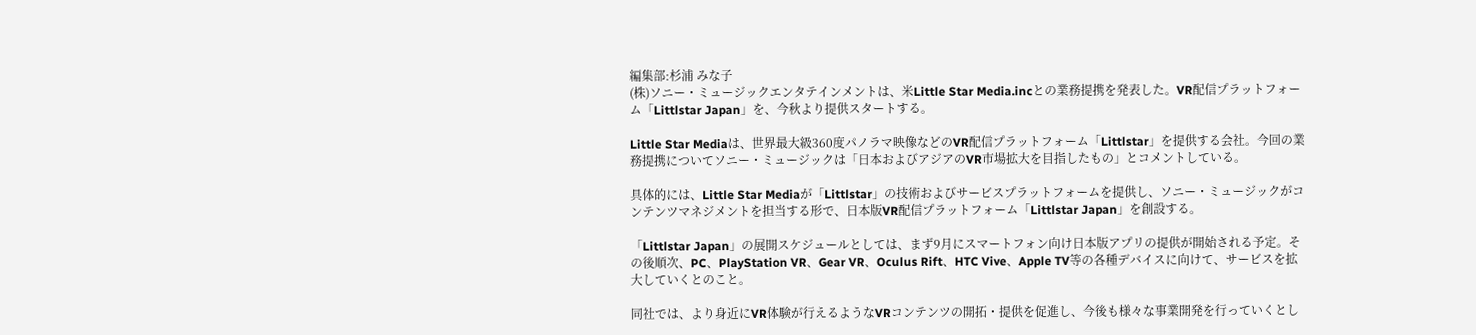編集部:杉浦 みな子
(株)ソニー・ミュージックエンタテインメントは、米Little Star Media.incとの業務提携を発表した。VR配信プラットフォーム「Littlstar Japan」を、今秋より提供スタートする。

Little Star Mediaは、世界最大級360度パノラマ映像などのVR配信プラットフォーム「Littlstar」を提供する会社。今回の業務提携についてソニー・ミュージックは「日本およびアジアのVR市場拡大を目指したもの」とコメントしている。

具体的には、Little Star Mediaが「Littlstar」の技術およびサービスプラットフォームを提供し、ソニー・ミュージックがコンテンツマネジメントを担当する形で、日本版VR配信プラットフォーム「Littlstar Japan」を創設する。

「Littlstar Japan」の展開スケジュールとしては、まず9月にスマートフォン向け日本版アプリの提供が開始される予定。その後順次、PC、PlayStation VR、Gear VR、Oculus Rift、HTC Vive、Apple TV等の各種デバイスに向けて、サービスを拡大していくとのこと。

同社では、より身近にVR体験が行えるようなVRコンテンツの開拓・提供を促進し、今後も様々な事業開発を行っていくとし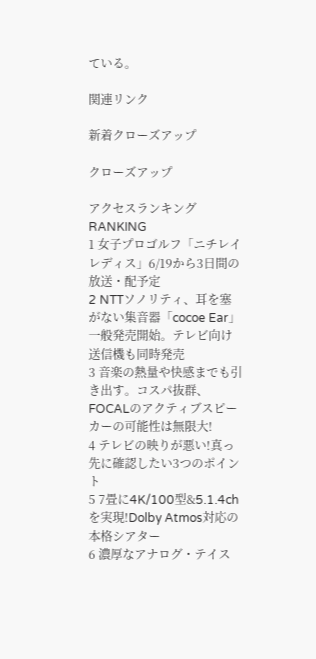ている。

関連リンク

新着クローズアップ

クローズアップ

アクセスランキング RANKING
1 女子プロゴルフ「ニチレイレディス」6/19から3日間の放送・配予定
2 NTTソノリティ、耳を塞がない集音器「cocoe Ear」一般発売開始。テレビ向け送信機も同時発売
3 音楽の熱量や快感までも引き出す。コスパ抜群、FOCALのアクティブスピーカーの可能性は無限大!
4 テレビの映りが悪い!真っ先に確認したい3つのポイント
5 7畳に4K/100型&5.1.4chを実現!Dolby Atmos対応の本格シアター
6 濃厚なアナログ・テイス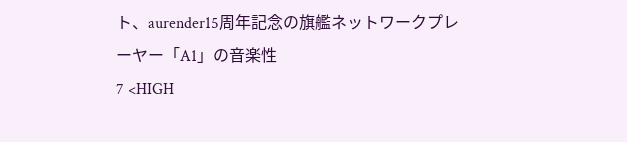ト、aurender15周年記念の旗艦ネットワークプレーヤー「A1」の音楽性
7 <HIGH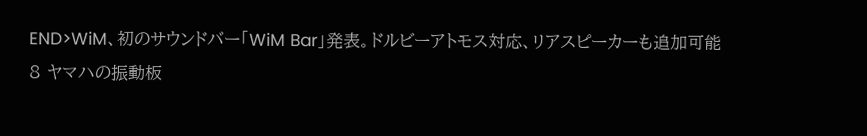END>WiM、初のサウンドバー「WiM Bar」発表。ドルビーアトモス対応、リアスピーカーも追加可能
8 ヤマハの振動板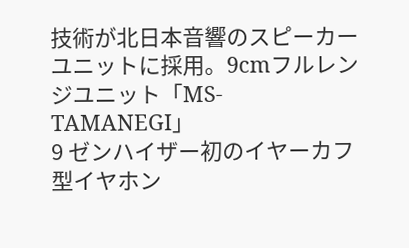技術が北日本音響のスピーカーユニットに採用。9cmフルレンジユニット「MS-TAMANEGI」
9 ゼンハイザー初のイヤーカフ型イヤホン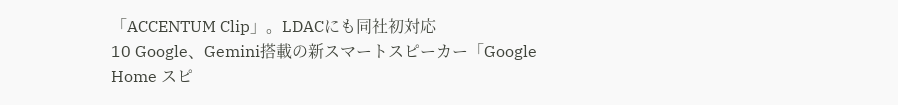「ACCENTUM Clip」。LDACにも同社初対応
10 Google、Gemini搭載の新スマートスピーカー「Google Home スピ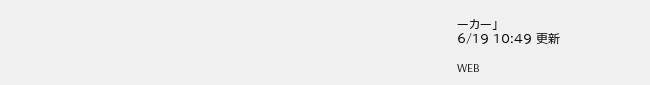ーカー」
6/19 10:49 更新

WEB